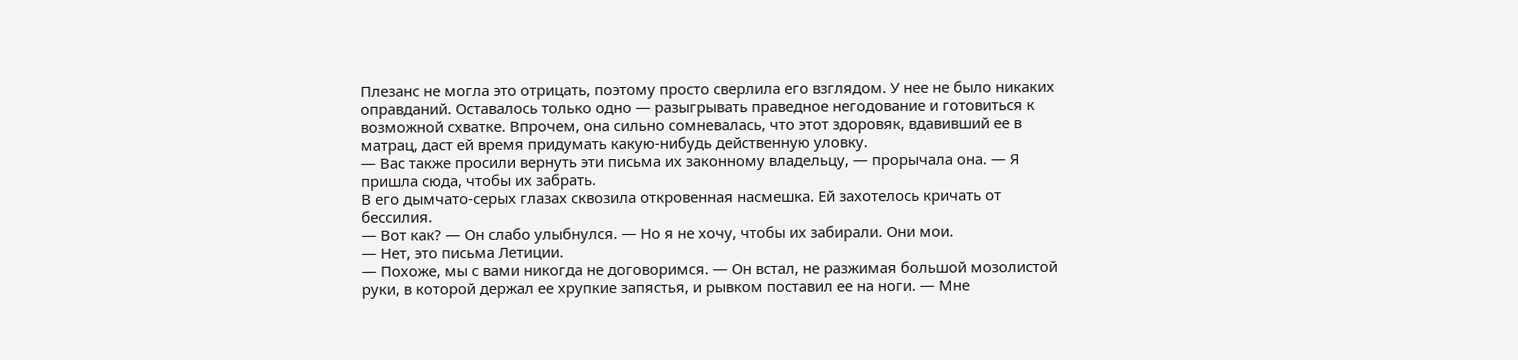Плезанс не могла это отрицать, поэтому просто сверлила его взглядом. У нее не было никаких оправданий. Оставалось только одно — разыгрывать праведное негодование и готовиться к возможной схватке. Впрочем, она сильно сомневалась, что этот здоровяк, вдавивший ее в матрац, даст ей время придумать какую-нибудь действенную уловку.
— Вас также просили вернуть эти письма их законному владельцу, — прорычала она. — Я пришла сюда, чтобы их забрать.
В его дымчато-серых глазах сквозила откровенная насмешка. Ей захотелось кричать от бессилия.
— Вот как? — Он слабо улыбнулся. — Но я не хочу, чтобы их забирали. Они мои.
— Нет, это письма Летиции.
— Похоже, мы с вами никогда не договоримся. — Он встал, не разжимая большой мозолистой руки, в которой держал ее хрупкие запястья, и рывком поставил ее на ноги. — Мне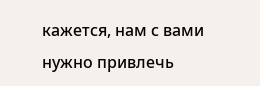кажется, нам с вами нужно привлечь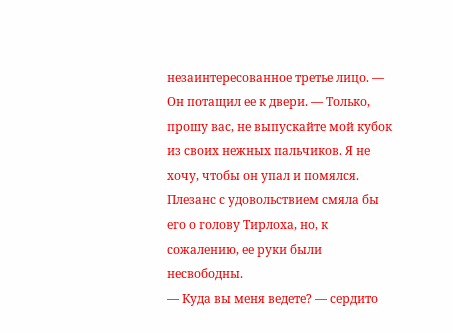незаинтересованное третье лицо. — Он потащил ее к двери. — Только, прошу вас, не выпускайте мой кубок из своих нежных пальчиков. Я не хочу, чтобы он упал и помялся.
Плезанс с удовольствием смяла бы его о голову Тирлоха, но, к сожалению, ее руки были несвободны.
— Куда вы меня ведете? — сердито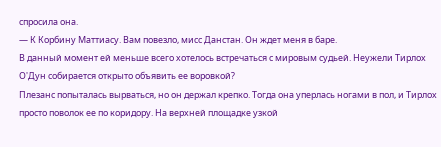спросила она.
— К Корбину Маттиасу. Вам повезло, мисс Данстан. Он ждет меня в баре.
В данный момент ей меньше всего хотелось встречаться с мировым судьей. Неужели Тирлох О'Дун собирается открыто объявить ее воровкой?
Плезанс попыталась вырваться, но он держал крепко. Тогда она уперлась ногами в пол, и Тирлох просто поволок ее по коридору. На верхней площадке узкой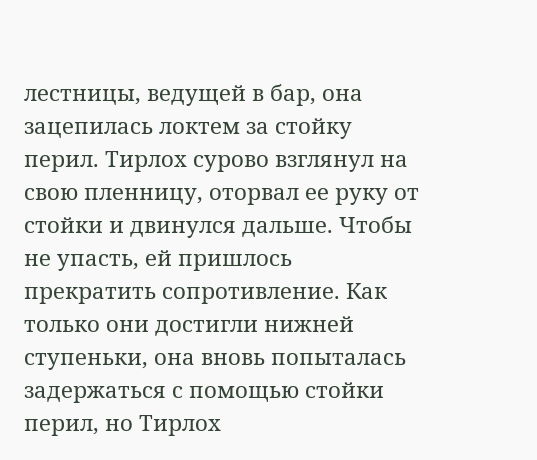лестницы, ведущей в бар, она зацепилась локтем за стойку перил. Тирлох сурово взглянул на свою пленницу, оторвал ее руку от стойки и двинулся дальше. Чтобы не упасть, ей пришлось прекратить сопротивление. Как только они достигли нижней ступеньки, она вновь попыталась задержаться с помощью стойки перил, но Тирлох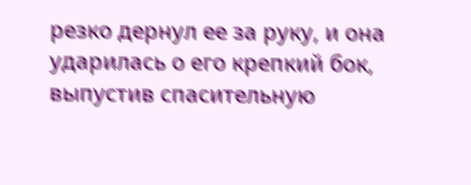резко дернул ее за руку, и она ударилась о его крепкий бок, выпустив спасительную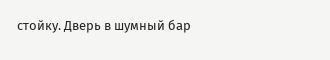стойку. Дверь в шумный бар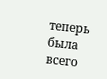теперь была всего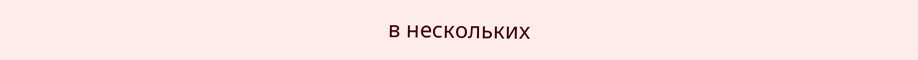в нескольких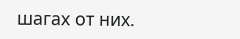шагах от них.